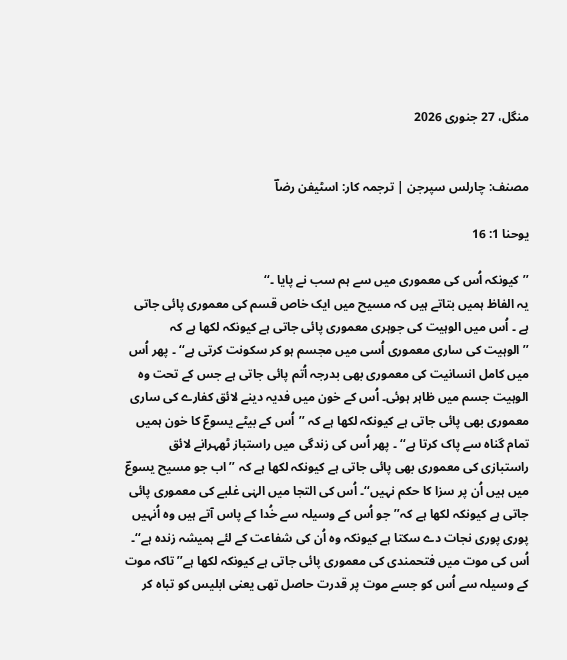منگل، 27 جنوری 2026


مصنف: چارلس سپرجن | ترجمہ کار: اسٹیفن رضاؔ

یوحنا 1: 16

’’کیونکہ اُس کی معموری میں سے ہم سب نے پایا ۔‘‘
یہ الفاظ ہمیں بتاتے ہیں کہ مسیح میں ایک خاص قسم کی معموری پائی جاتی ہے ۔ اُس میں الوہیت کی جوہری معموری پائی جاتی ہے کیونکہ لکھا ہے کہ ’’الوہیت کی ساری معموری اُسی میں مجسم ہو کر سکونت کرتی ہے‘‘ ۔ پھر اُس میں کامل انسانیت کی معموری بھی بدرجہ اُتم پائی جاتی ہے جس کے تحت وہ الوہیت جسم میں ظاہر ہوئی۔ اُس کے خون میں فدیہ دینے لائق کفارے کی ساری معموری بھی پائی جاتی ہے کیونکہ لکھا ہے کہ ’’اُس کے بیٹے یسوعؔ کا خون ہمیں تمام گناہ سے پاک کرتا ہے‘‘ ۔ پھر اُس کی زندگی میں راستباز ٹھہرانے لائق راستبازی کی معموری بھی پائی جاتی ہے کیونکہ لکھا ہے کہ ’’اب جو مسیح یسوعؔ میں ہیں اُن پر سزا کا حکم نہیں‘‘۔ اُس کی التجا میں الہٰی غلبے کی معموری پائی جاتی ہے کیونکہ لکھا ہے کہ’’جو اُس کے وسیلہ سے خُدا کے پاس آتے ہیں وہ اُنہیں پوری پوری نجات دے سکتا ہے کیونکہ وہ اُن کی شفاعت کے لئے ہمیشہ زندہ ہے‘‘۔ اُس کی موت میں فتحمندی کی معموری پائی جاتی ہے کیونکہ لکھا ہے’’ تاکہ موت کے وسیلہ سے اُس کو جسے موت پر قدرت حاصل تھی یعنی ابلیس کو تباہ کر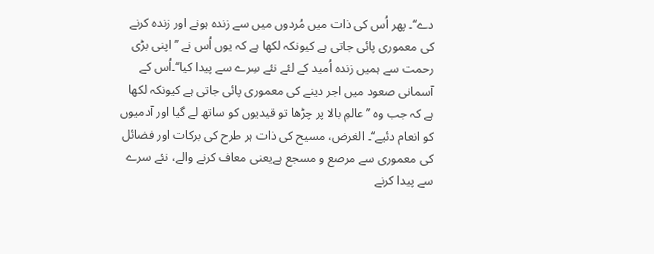دے‘‘۔ پھر اُس کی ذات میں مُردوں میں سے زندہ ہونے اور زندہ کرنے کی معموری پائی جاتی ہے کیونکہ لکھا ہے کہ یوں اُس نے ’’اپنی بڑی رحمت سے ہمیں زندہ اُمید کے لئے نئے سِرے سے پیدا کیا‘‘۔اُس کے آسمانی صعود میں اجر دینے کی معموری پائی جاتی ہے کیونکہ لکھا ہے کہ جب وہ ’’عالمِ بالا پر چڑھا تو قیدیوں کو ساتھ لے گیا اور آدمیوں کو انعام دئیے‘‘۔ الغرض، مسیح کی ذات ہر طرح کی برکات اور فضائل کی معموری سے مرصع و مسجع ہےیعنی معاف کرنے والے، نئے سرے سے پیدا کرنے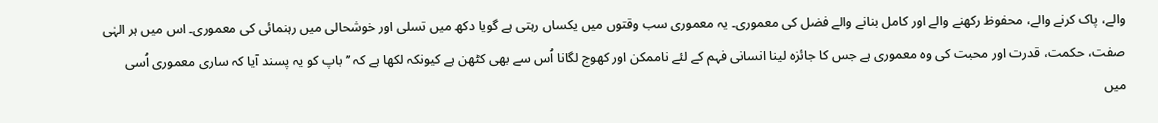والے، پاک کرنے والے، محفوظ رکھنے والے اور کامل بنانے والے فضل کی معموری۔ یہ معموری سب وقتوں میں یکساں رہتی ہے گویا دکھ میں تسلی اور خوشحالی میں رہنمائی کی معموری۔ اس میں ہر الہٰی صفت، حکمت، قدرت اور محبت کی وہ معموری ہے جس کا جائزہ لینا انسانی فہم کے لئے ناممکن اور کھوج لگانا اُس سے بھی کٹھن ہے کیونکہ لکھا ہے کہ ’’باپ کو یہ پسند آیا کہ ساری معموری اُسی میں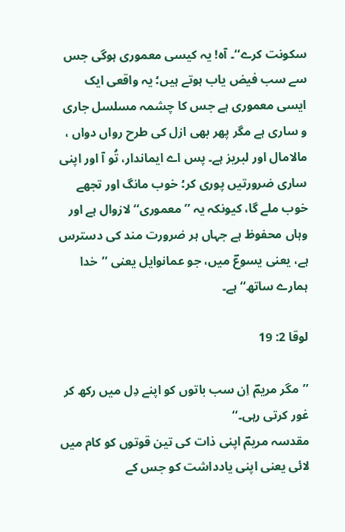سکونت کرے‘‘۔ آہ! یہ کیسی معموری ہوگی جس سے سب فیض یاب ہوتے ہیں؛ یہ واقعی ایک ایسی معموری ہے جس کا چشمہ مسلسل جاری و ساری ہے مگر پھر بھی ازل کی طرح رواں دواں ، مالامال اور لبریز ہے۔ پس اے ایماندار، تُو آ اور اپنی ساری ضرورتیں پوری کر؛ خوب مانگ اور تجھے خوب ملے گا، کیونکہ یہ ’’معموری‘‘ لازوال ہے اور وہاں محفوظ ہے جہاں ہر ضرورت مند کی دسترس ہے، یعنی یسوعؔ میں، جو عمانوایل یعنی ’’خدا ہمارے ساتھ‘‘ ہے۔

لوقا 2: 19

’’مگر مریمؔ اِن سب باتوں کو اپنے دِل میں رکھ کر غور کرتی رہی۔‘‘
مقدسہ مریمؔ اپنی ذات کی تین قوتوں کو کام میں لائی یعنی اپنی یادداشت کو جس کے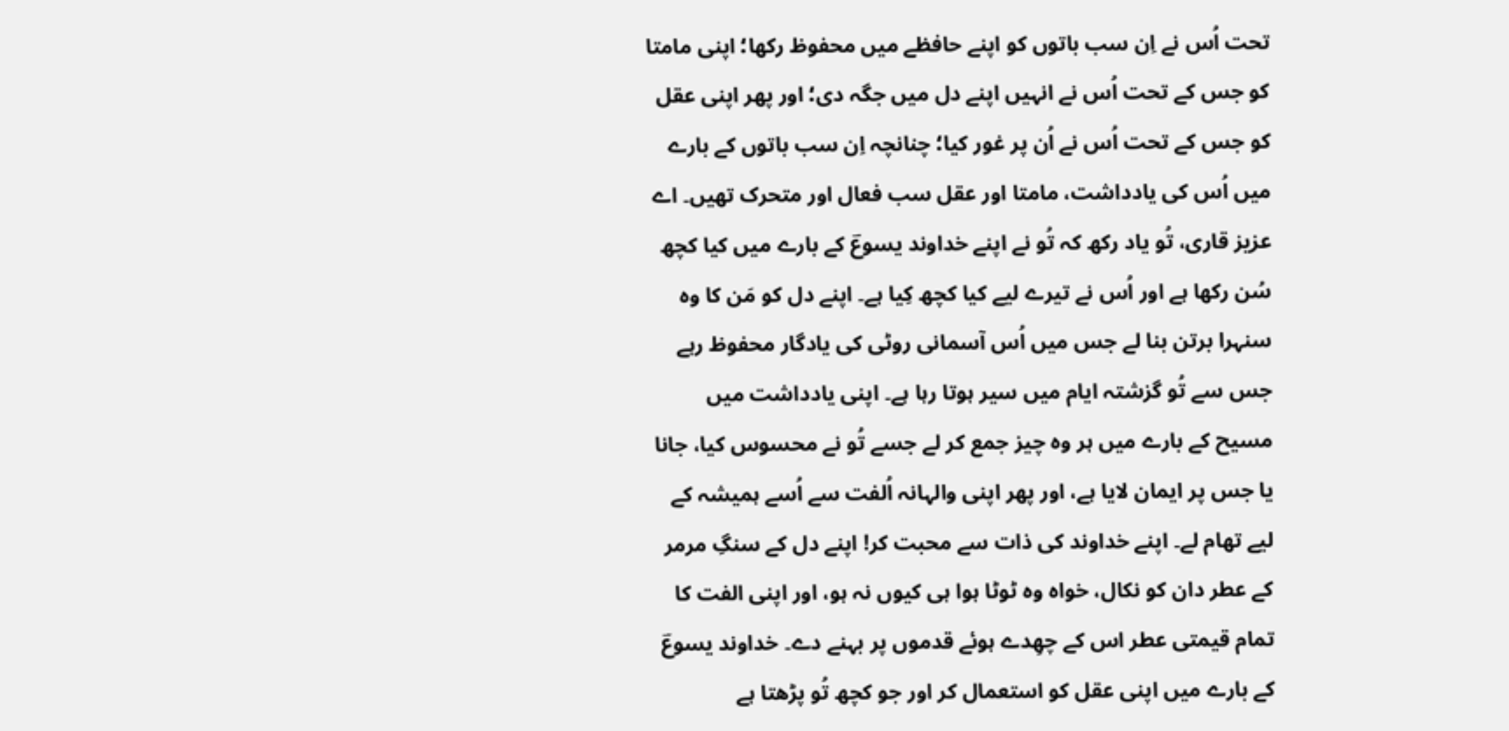تحت اُس نے اِن سب باتوں کو اپنے حافظے میں محفوظ رکھا؛ اپنی مامتا کو جس کے تحت اُس نے انہیں اپنے دل میں جگہ دی؛ اور پھر اپنی عقل کو جس کے تحت اُس نے اُن پر غور کیا؛ چنانچہ اِن سب باتوں کے بارے میں اُس کی یادداشت، مامتا اور عقل سب فعال اور متحرک تھیں۔ اے عزیز قاری، تُو یاد رکھ کہ تُو نے اپنے خداوند یسوعؔ کے بارے میں کیا کچھ سُن رکھا ہے اور اُس نے تیرے لیے کیا کچھ کِیا ہے۔ اپنے دل کو مَن کا وہ سنہرا برتن بنا لے جس میں اُس آسمانی روٹی کی یادگار محفوظ رہے جس سے تُو گزشتہ ایام میں سیر ہوتا رہا ہے۔ اپنی یادداشت میں مسیح کے بارے میں ہر وہ چیز جمع کر لے جسے تُو نے محسوس کیا، جانا یا جس پر ایمان لایا ہے، اور پھر اپنی والہانہ اُلفت سے اُسے ہمیشہ کے لیے تھام لے۔ اپنے خداوند کی ذات سے محبت کر! اپنے دل کے سنگِ مرمر کے عطر دان کو نکال، خواہ وہ ٹوٹا ہوا ہی کیوں نہ ہو، اور اپنی الفت کا تمام قیمتی عطر اس کے چھِدے ہوئے قدموں پر بہنے دے۔ خداوند یسوعؔ کے بارے میں اپنی عقل کو استعمال کر اور جو کچھ تُو پڑھتا ہے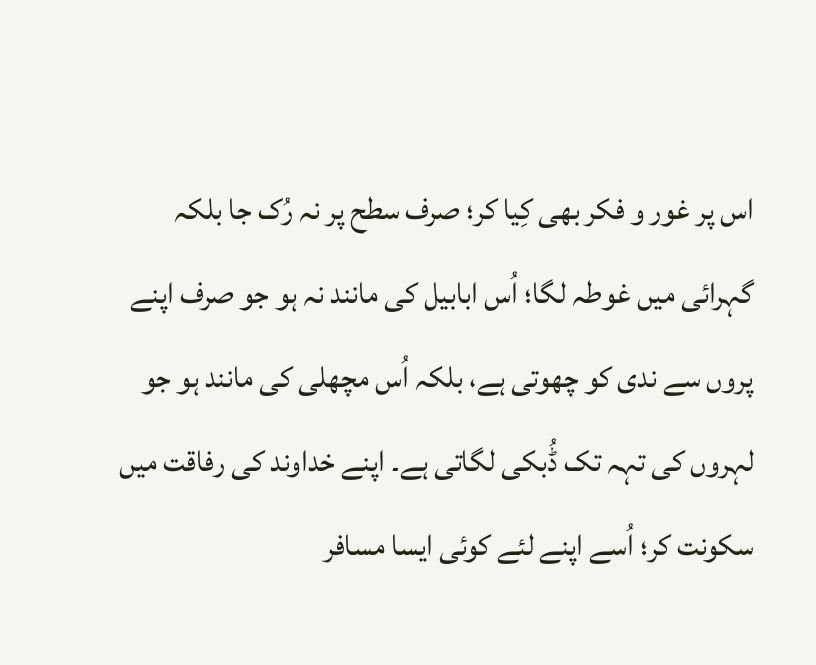اس پر غور و فکر بھی کِیا کر؛ صرف سطح پر نہ رُک جا بلکہ گہرائی میں غوطہ لگا؛ اُس ابابیل کی مانند نہ ہو جو صرف اپنے پروں سے ندی کو چھوتی ہے، بلکہ اُس مچھلی کی مانند ہو جو لہروں کی تہہ تک ڈُبکی لگاتی ہے۔ اپنے خداوند کی رفاقت میں سکونت کر؛ اُسے اپنے لئے کوئی ایسا مسافر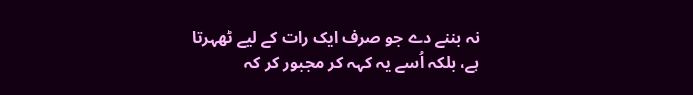نہ بننے دے جو صرف ایک رات کے لیے ٹھہرتا ہے، بلکہ اُسے یہ کہہ کر مجبور کر کہ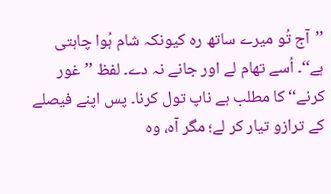’’آج تُو میرے ساتھ رہ کیونکہ شام ہُوا چاہتی ہے‘‘۔ اُسے تھام لے اور جانے نہ دے۔ لفظ ’’غور کرنے‘‘ کا مطلب ہے ناپ تول کرنا۔ پس اپنے فیصلے کے ترازو تیار کر لے؛ مگر آہ، وہ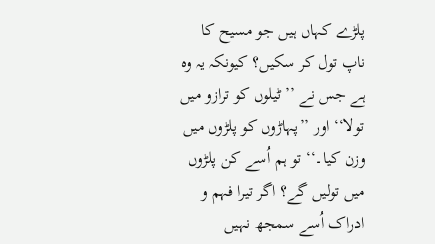پلڑے کہاں ہیں جو مسیح کا ناپ تول کر سکیں؟ کیونکہ یہ وہ ہے جس نے ’’ٹیلوں کو ترازو میں تولا‘‘ اور ’’پہاڑوں کو پلڑوں میں وزن کیا۔‘‘ تو ہم اُسے کن پلڑوں میں تولیں گے؟ اگر تیرا فہم و ادراک اُسے سمجھ نہیں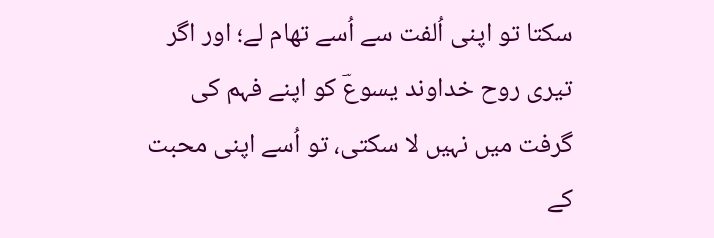سکتا تو اپنی اُلفت سے اُسے تھام لے؛ اور اگر تیری روح خداوند یسوعؔ کو اپنے فہم کی گرفت میں نہیں لا سکتی، تو اُسے اپنی محبت کے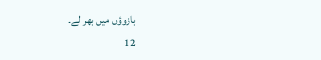بازوؤں میں بھر لے۔
12